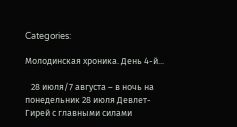Categories:

Молодинская хроника. День 4-й...

   28 июля/7 августа – в ночь на понедельник 28 июля Девлет-Гирей с главными силами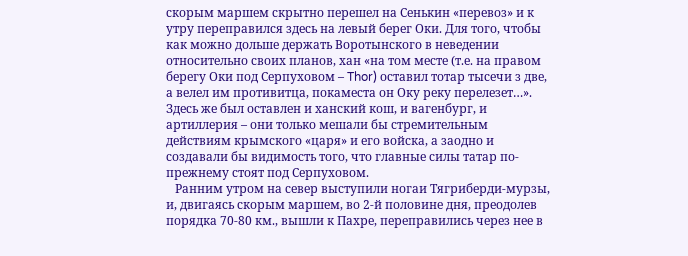скорым маршем скрытно перешел на Сенькин «перевоз» и к утру переправился здесь на левый берег Оки. Для того, чтобы как можно дольше держать Воротынского в неведении относительно своих планов, хан «на том месте (т.е. на правом берегу Оки под Серпуховом – Thor) оставил тотар тысечи з две, а велел им противитца, покаместа он Оку реку перелезет…». Здесь же был оставлен и ханский кош, и вагенбург, и артиллерия – они только мешали бы стремительным действиям крымского «царя» и его войска, а заодно и создавали бы видимость того, что главные силы татар по-прежнему стоят под Серпуховом.
   Ранним утром на север выступили ногаи Тягриберди-мурзы, и, двигаясь скорым маршем, во 2-й половине дня, преодолев порядка 70-80 км., вышли к Пахре, переправились через нее в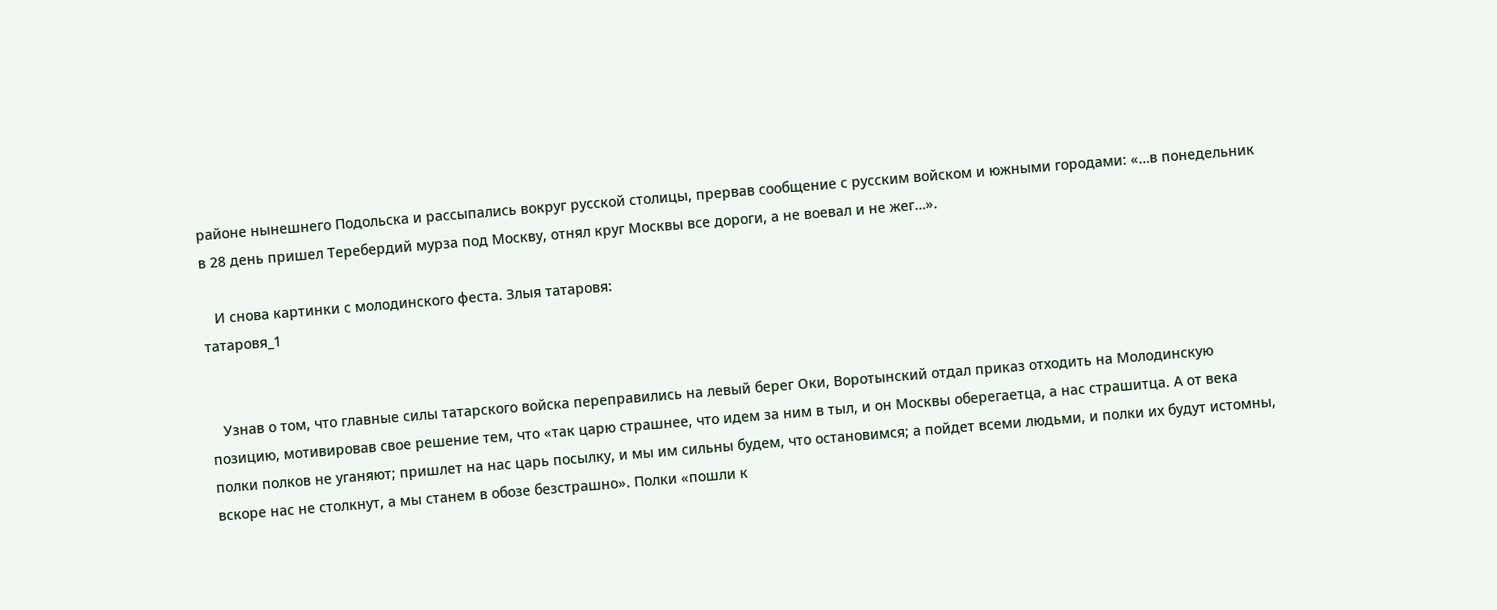районе нынешнего Подольска и рассыпались вокруг русской столицы, прервав сообщение с русским войском и южными городами: «…в понедельник в 28 день пришел Теребердий мурза под Москву, отнял круг Москвы все дороги, а не воевал и не жег…».

   И снова картинки с молодинского феста. Злыя татаровя:
татаровя_1


   Узнав о том, что главные силы татарского войска переправились на левый берег Оки, Воротынский отдал приказ отходить на Молодинскую позицию, мотивировав свое решение тем, что «так царю страшнее, что идем за ним в тыл, и он Москвы оберегаетца, а нас страшитца. А от века полки полков не уганяют; пришлет на нас царь посылку, и мы им сильны будем, что остановимся; а пойдет всеми людьми, и полки их будут истомны, вскоре нас не столкнут, а мы станем в обозе безстрашно». Полки «пошли к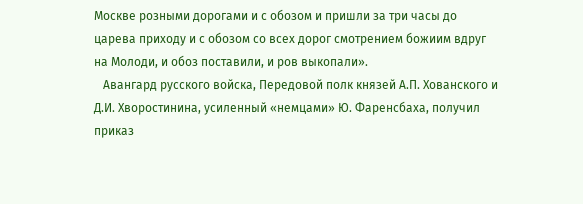Москве розными дорогами и с обозом и пришли за три часы до царева приходу и с обозом со всех дорог смотрением божиим вдруг на Молоди, и обоз поставили, и ров выкопали».
   Авангард русского войска, Передовой полк князей А.П. Хованского и Д.И. Хворостинина, усиленный «немцами» Ю. Фаренсбаха, получил приказ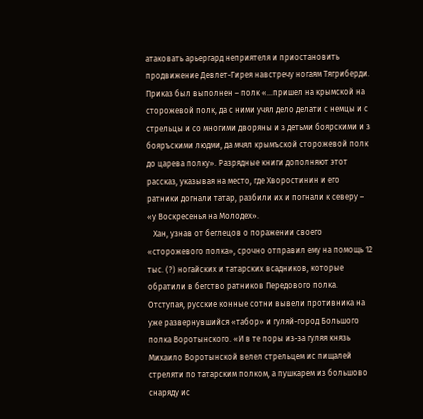атаковать арьергард неприятеля и приостановить продвижение Девлет-Гирея навстречу ногаям Тягриберди. Приказ был выполнен – полк «…пришел на крымской на сторожевой полк, да с ними учял дело делати с немцы и с стрельцы и со многими дворяны и з детьми боярскими и з бояръскими людми, да мчял крымъской сторожевой полк до царева полку». Разрядные книги дополняют этот рассказ, указывая на место, где Хворостинин и его ратники догнали татар, разбили их и погнали к северу – «у Воскресенья на Молодех».
   Хан, узнав от беглецов о поражении своего «сторожевого полка», срочно отправил ему на помощь 12 тыс. (?) ногайских и татарских всадников, которые обратили в бегство ратников Передового полка. Отступая, русские конные сотни вывели противника на уже развернувшийся «табор» и гуляй-город Большого полка Воротынского. «И в те поры из-за гуляя князь Михаило Воротынской велел стрельцем ис пищалей стреляти по татарским полком, а пушкарем из большово снаряду ис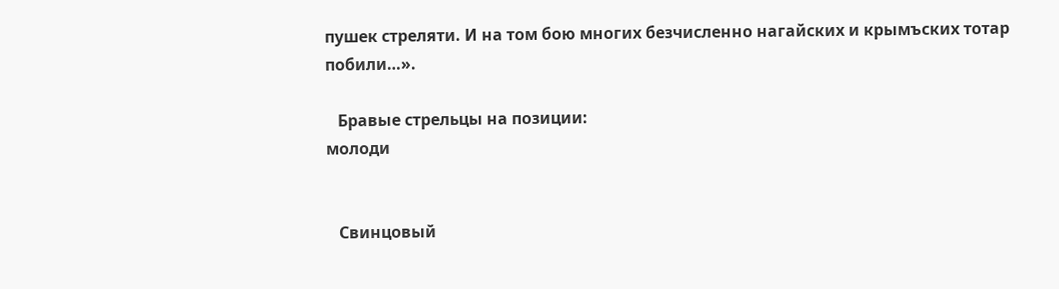пушек стреляти. И на том бою многих безчисленно нагайских и крымъских тотар побили…».

   Бравые стрельцы на позиции:
молоди


   Свинцовый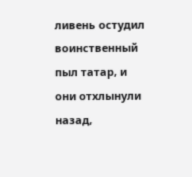ливень остудил воинственный пыл татар, и они отхлынули назад,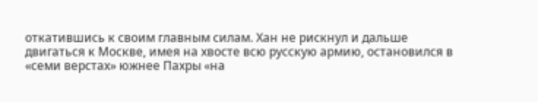откатившись к своим главным силам. Хан не рискнул и дальше двигаться к Москве, имея на хвосте всю русскую армию, остановился в «семи верстах» южнее Пахры «на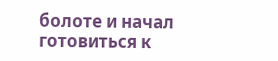болоте и начал готовиться к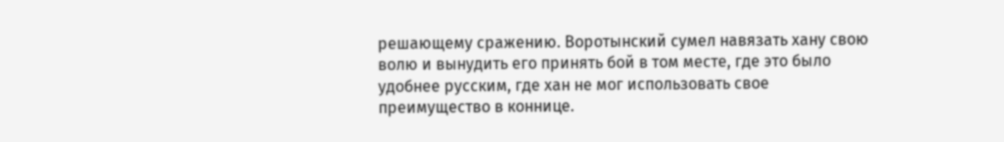решающему сражению. Воротынский сумел навязать хану свою волю и вынудить его принять бой в том месте, где это было удобнее русским, где хан не мог использовать свое преимущество в коннице.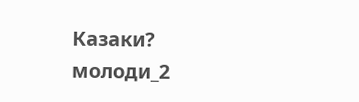Казаки?
молоди_2